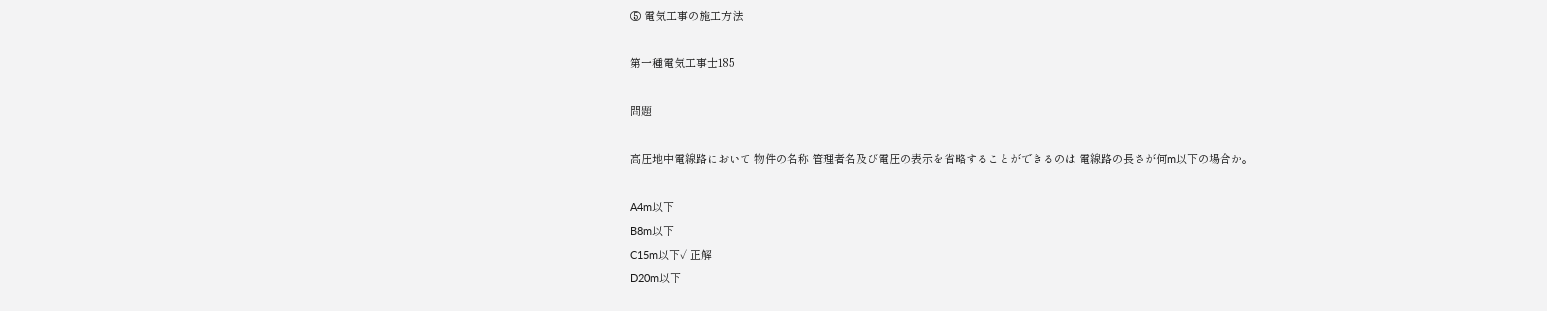⑤ 電気工事の施工方法

第一種電気工事士185

問題

高圧地中電線路において 物件の名称 管理者名及び電圧の表示を省略することができるのは 電線路の長さが何m以下の場合か。

A4m以下
B8m以下
C15m以下✓ 正解
D20m以下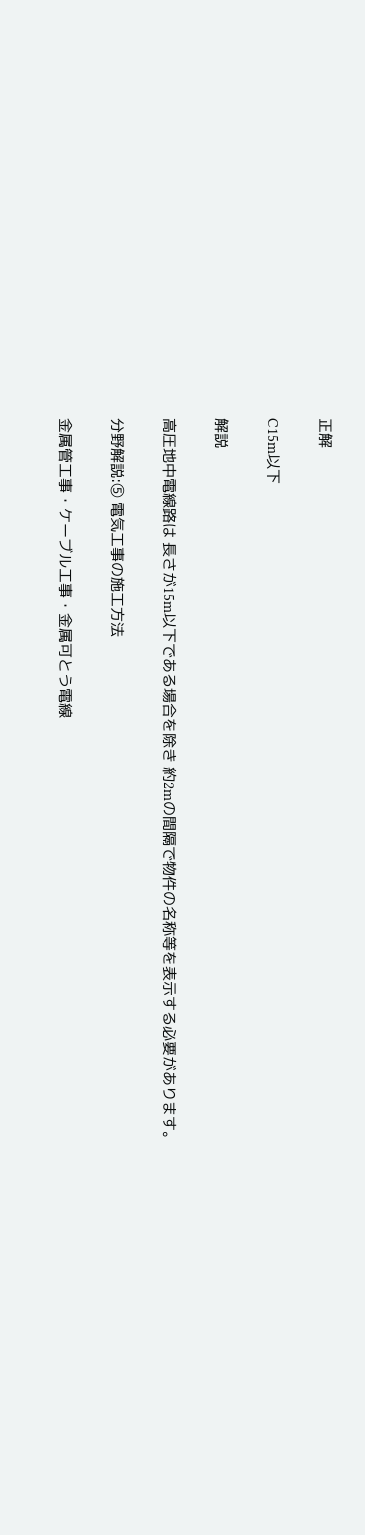正解

C15m以下

解説

高圧地中電線路は 長さが15m以下である場合を除き 約2mの間隔で物件の名称等を表示する必要があります。

分野解説:⑤ 電気工事の施工方法

金属管工事・ケーブル工事・金属可とう電線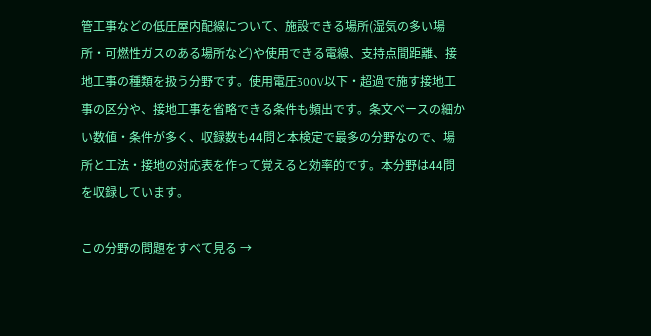管工事などの低圧屋内配線について、施設できる場所(湿気の多い場所・可燃性ガスのある場所など)や使用できる電線、支持点間距離、接地工事の種類を扱う分野です。使用電圧300V以下・超過で施す接地工事の区分や、接地工事を省略できる条件も頻出です。条文ベースの細かい数値・条件が多く、収録数も44問と本検定で最多の分野なので、場所と工法・接地の対応表を作って覚えると効率的です。本分野は44問を収録しています。

この分野の問題をすべて見る →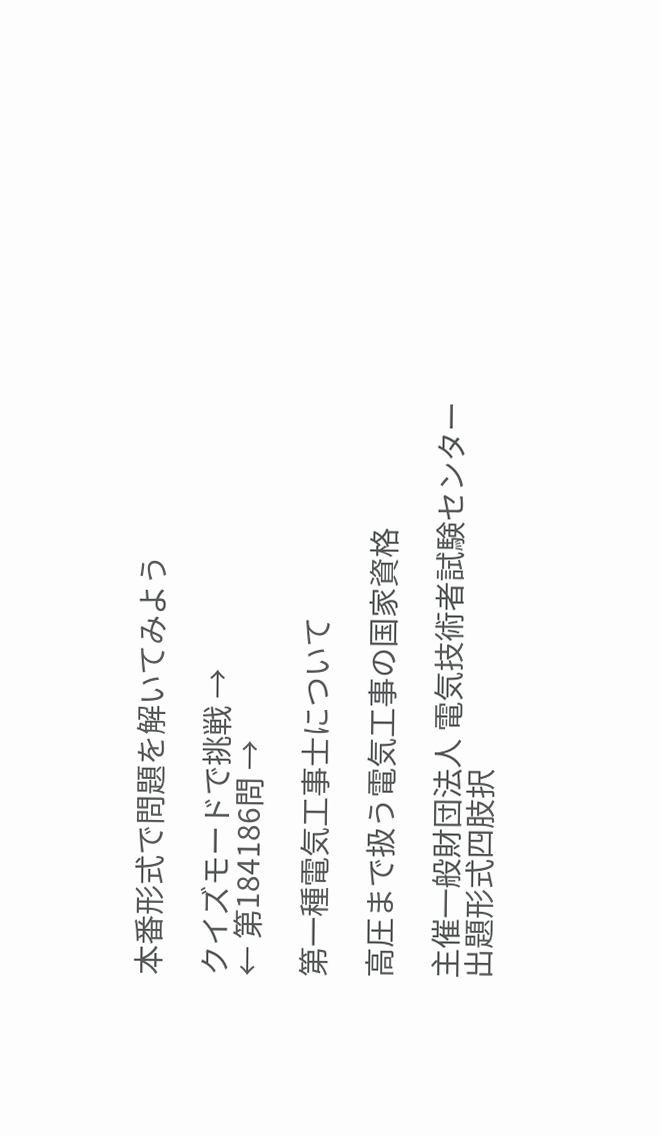本番形式で問題を解いてみよう

クイズモードで挑戦 →
← 第184186問 →

第一種電気工事士について

高圧まで扱う電気工事の国家資格

主催一般財団法人 電気技術者試験センター
出題形式四肢択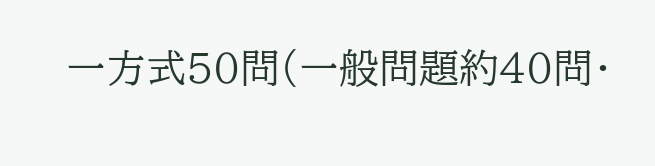一方式50問(一般問題約40問・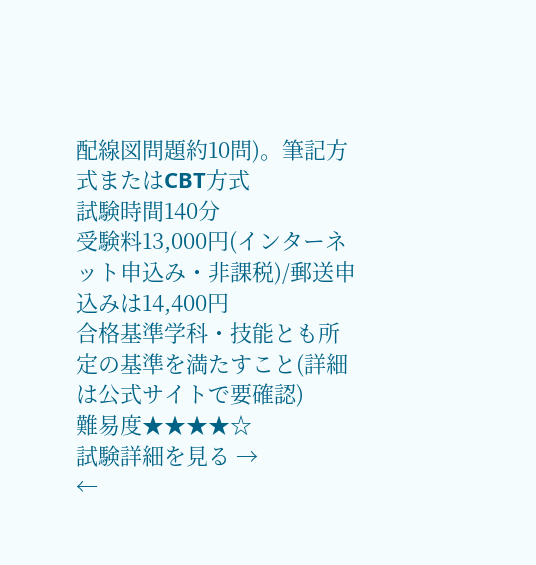配線図問題約10問)。筆記方式またはCBT方式
試験時間140分
受験料13,000円(インターネット申込み・非課税)/郵送申込みは14,400円
合格基準学科・技能とも所定の基準を満たすこと(詳細は公式サイトで要確認)
難易度★★★★☆
試験詳細を見る →
←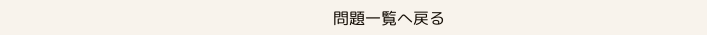問題一覧へ戻る